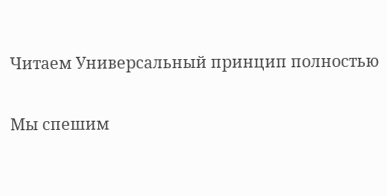Читаем Универсальный принцип полностью

Мы спешим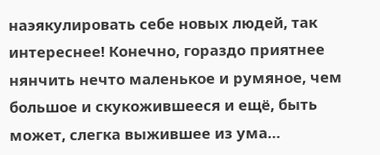наэякулировать себе новых людей, так интереснее! Конечно, гораздо приятнее нянчить нечто маленькое и румяное, чем большое и скукожившееся и ещё, быть может, слегка выжившее из ума…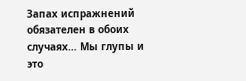Запах испражнений обязателен в обоих случаях… Мы глупы и это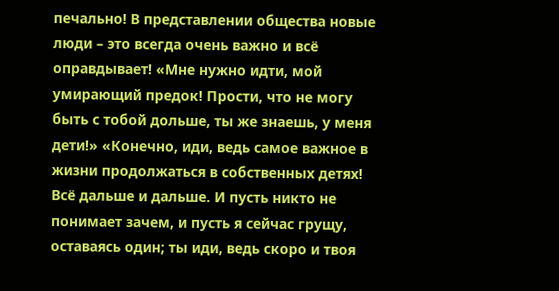печально! В представлении общества новые люди – это всегда очень важно и всё оправдывает! «Мне нужно идти, мой умирающий предок! Прости, что не могу быть с тобой дольше, ты же знаешь, у меня дети!» «Конечно, иди, ведь самое важное в жизни продолжаться в собственных детях! Всё дальше и дальше. И пусть никто не понимает зачем, и пусть я сейчас грущу, оставаясь один; ты иди, ведь скоро и твоя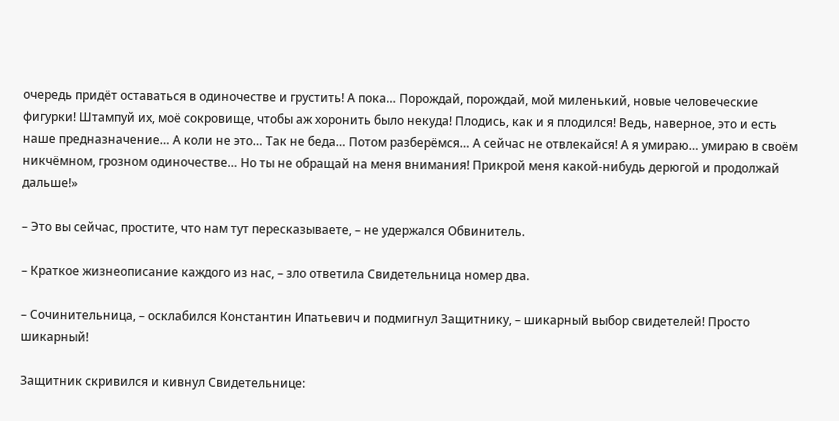очередь придёт оставаться в одиночестве и грустить! А пока… Порождай, порождай, мой миленький, новые человеческие фигурки! Штампуй их, моё сокровище, чтобы аж хоронить было некуда! Плодись, как и я плодился! Ведь, наверное, это и есть наше предназначение… А коли не это… Так не беда… Потом разберёмся… А сейчас не отвлекайся! А я умираю… умираю в своём никчёмном, грозном одиночестве… Но ты не обращай на меня внимания! Прикрой меня какой-нибудь дерюгой и продолжай дальше!»

– Это вы сейчас, простите, что нам тут пересказываете, – не удержался Обвинитель.

– Краткое жизнеописание каждого из нас, – зло ответила Свидетельница номер два.

– Сочинительница, – осклабился Константин Ипатьевич и подмигнул Защитнику, – шикарный выбор свидетелей! Просто шикарный!

Защитник скривился и кивнул Свидетельнице: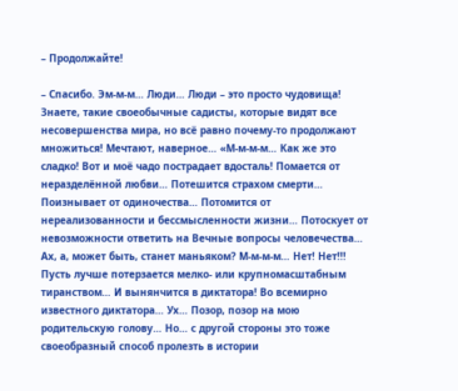– Продолжайте!

– Спасибо. Эм-м-м… Люди… Люди – это просто чудовища! Знаете, такие своеобычные садисты, которые видят все несовершенства мира, но всё равно почему-то продолжают множиться! Мечтают, наверное… «М-м-м-м… Как же это сладко! Вот и моё чадо пострадает вдосталь! Помается от неразделённой любви… Потешится страхом смерти… Поизнывает от одиночества… Потомится от нереализованности и бессмысленности жизни… Потоскует от невозможности ответить на Вечные вопросы человечества… Ах, а, может быть, станет маньяком? М-м-м-м… Нет! Нет!!! Пусть лучше потерзается мелко- или крупномасштабным тиранством… И вынянчится в диктатора! Во всемирно известного диктатора… Ух… Позор, позор на мою родительскую голову… Но… с другой стороны это тоже своеобразный способ пролезть в истории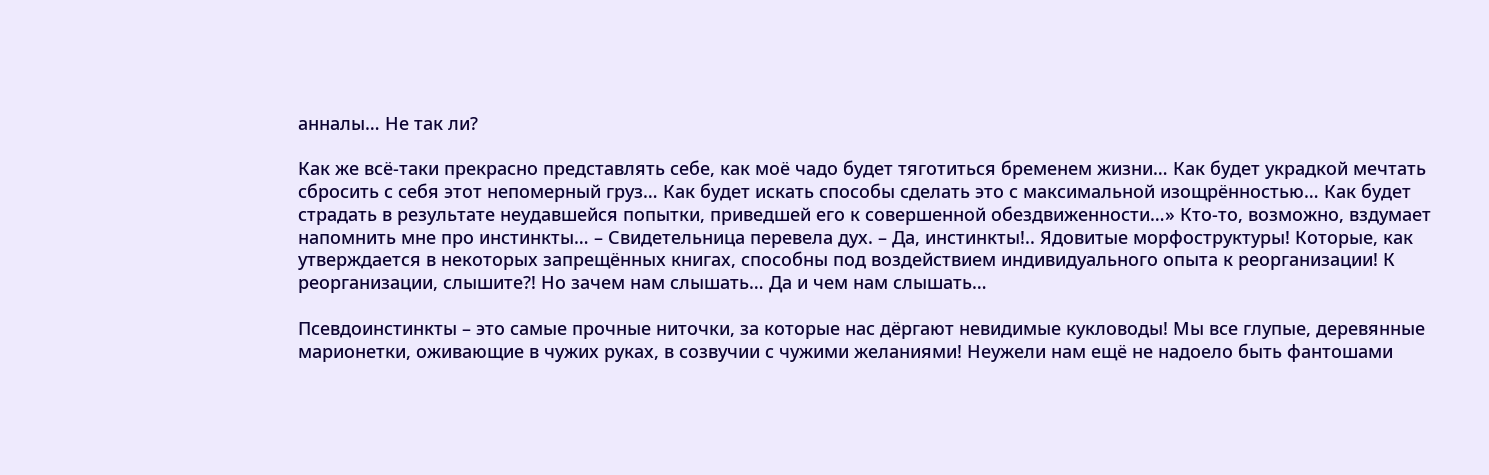анналы… Не так ли?

Как же всё-таки прекрасно представлять себе, как моё чадо будет тяготиться бременем жизни… Как будет украдкой мечтать сбросить с себя этот непомерный груз… Как будет искать способы сделать это с максимальной изощрённостью… Как будет страдать в результате неудавшейся попытки, приведшей его к совершенной обездвиженности…» Кто-то, возможно, вздумает напомнить мне про инстинкты… – Свидетельница перевела дух. – Да, инстинкты!.. Ядовитые морфоструктуры! Которые, как утверждается в некоторых запрещённых книгах, способны под воздействием индивидуального опыта к реорганизации! К реорганизации, слышите?! Но зачем нам слышать… Да и чем нам слышать…

Псевдоинстинкты – это самые прочные ниточки, за которые нас дёргают невидимые кукловоды! Мы все глупые, деревянные марионетки, оживающие в чужих руках, в созвучии с чужими желаниями! Неужели нам ещё не надоело быть фантошами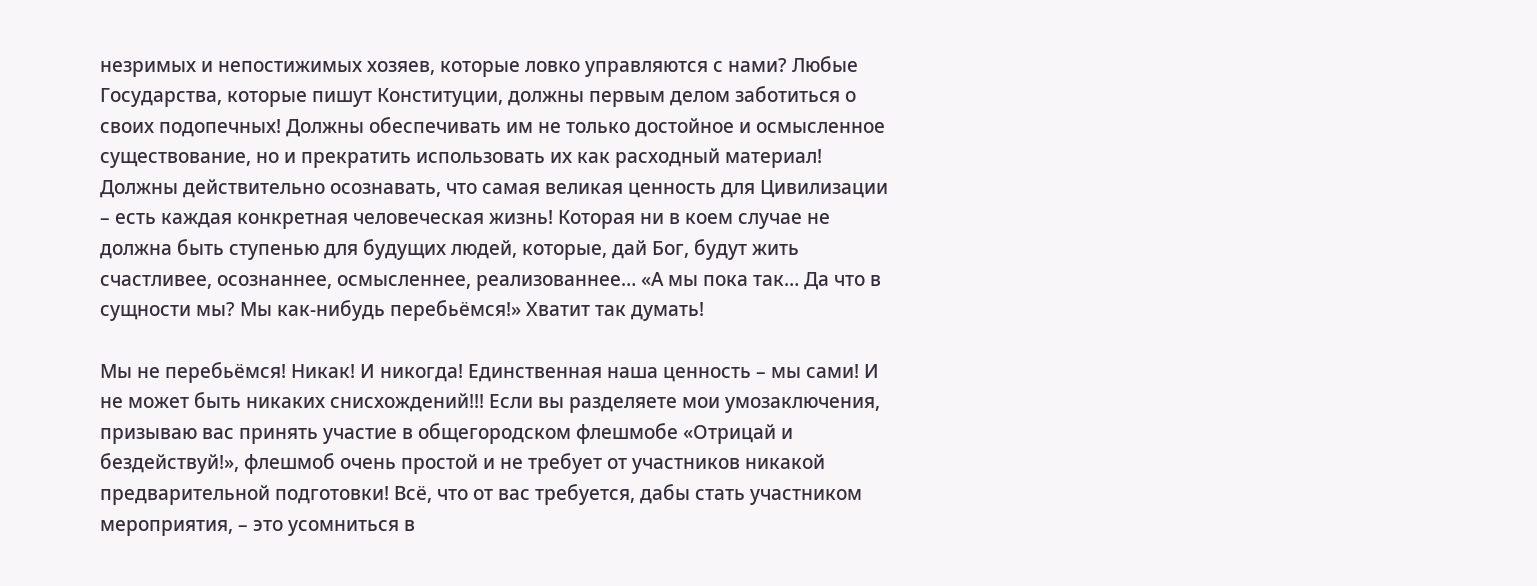незримых и непостижимых хозяев, которые ловко управляются с нами? Любые Государства, которые пишут Конституции, должны первым делом заботиться о своих подопечных! Должны обеспечивать им не только достойное и осмысленное существование, но и прекратить использовать их как расходный материал! Должны действительно осознавать, что самая великая ценность для Цивилизации – есть каждая конкретная человеческая жизнь! Которая ни в коем случае не должна быть ступенью для будущих людей, которые, дай Бог, будут жить счастливее, осознаннее, осмысленнее, реализованнее… «А мы пока так… Да что в сущности мы? Мы как-нибудь перебьёмся!» Хватит так думать!

Мы не перебьёмся! Никак! И никогда! Единственная наша ценность – мы сами! И не может быть никаких снисхождений!!! Если вы разделяете мои умозаключения, призываю вас принять участие в общегородском флешмобе «Отрицай и бездействуй!», флешмоб очень простой и не требует от участников никакой предварительной подготовки! Всё, что от вас требуется, дабы стать участником мероприятия, – это усомниться в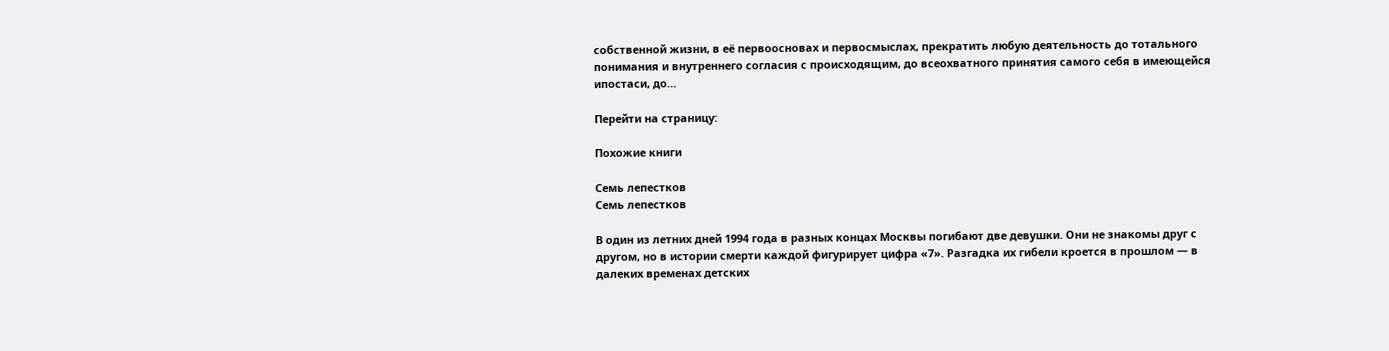собственной жизни, в её первоосновах и первосмыслах, прекратить любую деятельность до тотального понимания и внутреннего согласия с происходящим, до всеохватного принятия самого себя в имеющейся ипостаси, до…

Перейти на страницу:

Похожие книги

Семь лепестков
Семь лепестков

В один из летних дней 1994 года в разных концах Москвы погибают две девушки. Они не знакомы друг с другом, но в истории смерти каждой фигурирует цифра «7». Разгадка их гибели кроется в прошлом — в далеких временах детских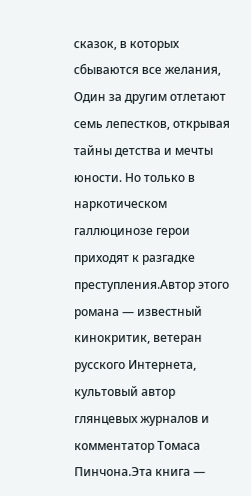сказок, в которых сбываются все желания, Один за другим отлетают семь лепестков, открывая тайны детства и мечты юности. Но только в наркотическом галлюцинозе герои приходят к разгадке преступления.Автор этого романа — известный кинокритик, ветеран русского Интернета, культовый автор глянцевых журналов и комментатор Томаса Пинчона.Эта книга —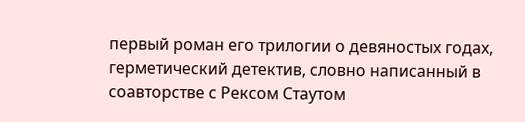первый роман его трилогии о девяностых годах, герметический детектив, словно написанный в соавторстве с Рексом Стаутом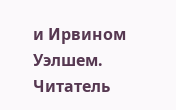и Ирвином Уэлшем. Читатель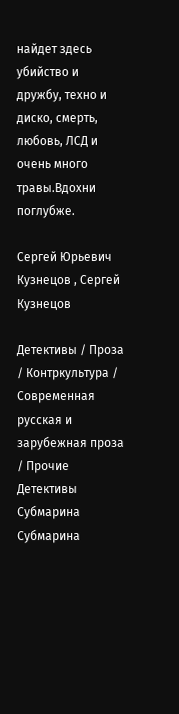найдет здесь убийство и дружбу, техно и диско, смерть, любовь, ЛСД и очень много травы.Вдохни поглубже.

Сергей Юрьевич Кузнецов , Cергей Кузнецов

Детективы / Проза / Контркультура / Современная русская и зарубежная проза / Прочие Детективы
Субмарина
Субмарина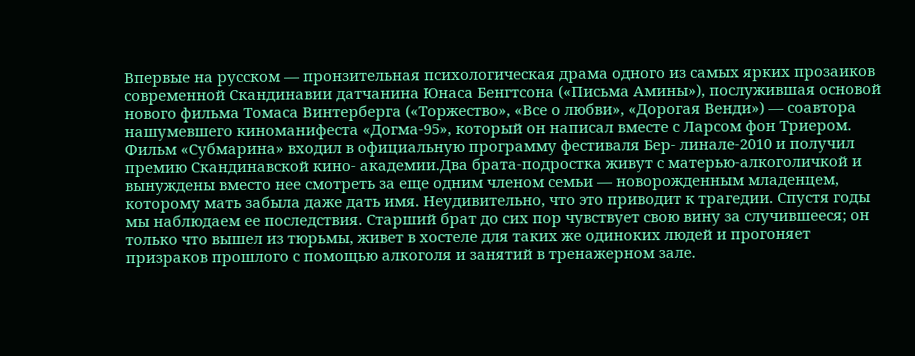Впервые на русском — пронзительная психологическая драма одного из самых ярких прозаиков современной Скандинавии датчанина Юнаса Бенгтсона («Письма Амины»), послужившая основой нового фильма Томаса Винтерберга («Торжество», «Все о любви», «Дорогая Венди») — соавтора нашумевшего киноманифеста «Догма-95», который он написал вместе с Ларсом фон Триером. Фильм «Субмарина» входил в официальную программу фестиваля Бер- линале-2010 и получил премию Скандинавской кино- академии.Два брата-подростка живут с матерью-алкоголичкой и вынуждены вместо нее смотреть за еще одним членом семьи — новорожденным младенцем, которому мать забыла даже дать имя. Неудивительно, что это приводит к трагедии. Спустя годы мы наблюдаем ее последствия. Старший брат до сих пор чувствует свою вину за случившееся; он только что вышел из тюрьмы, живет в хостеле для таких же одиноких людей и прогоняет призраков прошлого с помощью алкоголя и занятий в тренажерном зале.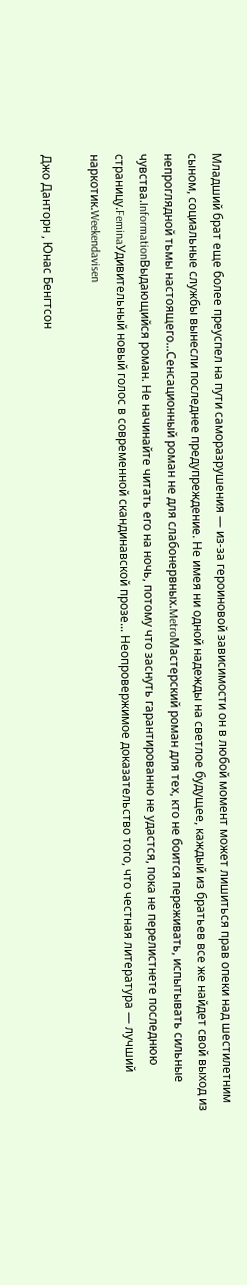Младший брат еще более преуспел на пути саморазрушения — из-за героиновой зависимости он в любой момент может лишиться прав опеки над шестилетним сыном, социальные службы вынесли последнее предупреждение. Не имея ни одной надежды на светлое будущее, каждый из братьев все же найдет свой выход из непроглядной тьмы настоящего...Сенсационный роман не для слабонервных.MetroМастерский роман для тех, кто не боится переживать, испытывать сильные чувства.InformationВыдающийся роман. Не начинайте читать его на ночь, потому что заснуть гарантированно не удастся, пока не перелистнете последнюю страницу.FeminaУдивительный новый голос в современной скандинавской прозе... Неопровержимое доказательство того, что честная литература — лучший наркотик.Weekendavisen

Джо Данторн , Юнас Бенгтсон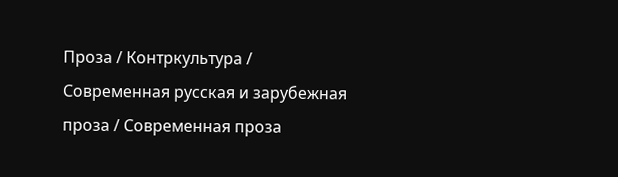Проза / Контркультура / Современная русская и зарубежная проза / Современная проза